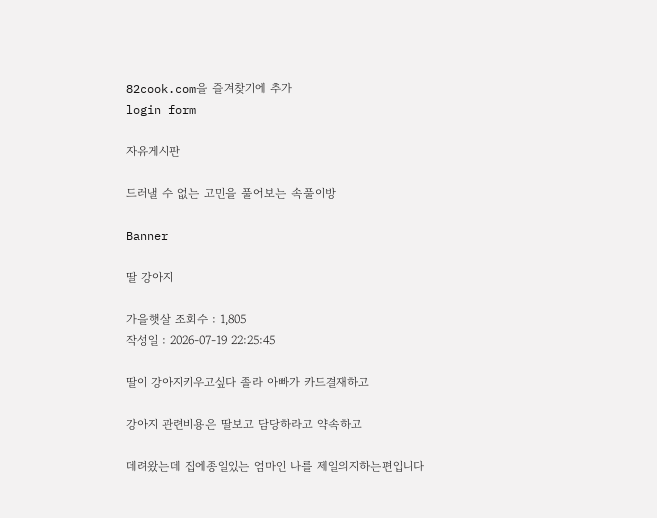82cook.com을 즐겨찾기에 추가
login form

자유게시판

드러낼 수 없는 고민을 풀어보는 속풀이방

Banner

딸 강아지

가을햇살 조회수 : 1,805
작성일 : 2026-07-19 22:25:45

딸이 강아지키우고싶다 졸라 아빠가 카드결재하고

강아지 관련비용은 딸보고 담당하라고 약속하고

데려왔는데 집에종일있는 엄마인 나를 제일의지하는편입니다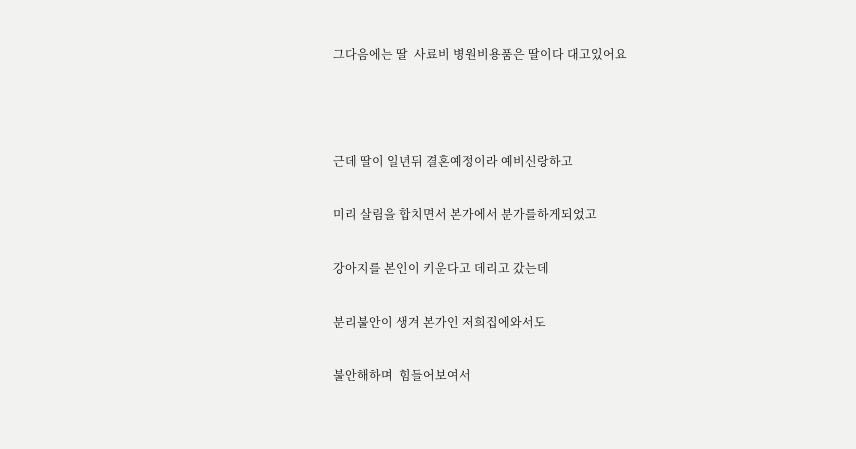그다음에는 딸  사료비 병원비용품은 딸이다 대고있어요



근데 딸이 일년뒤 결혼예정이라 예비신랑하고

미리 살림을 합치면서 본가에서 분가를하게되었고

강아지를 본인이 키운다고 데리고 갔는데

분리불안이 생겨 본가인 저희집에와서도

불안해하며  힘들어보여서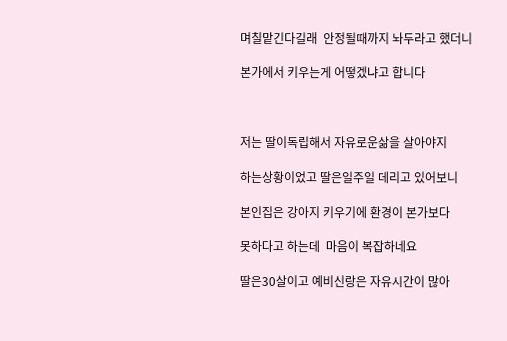며칠맡긴다길래  안정될때까지 놔두라고 했더니

본가에서 키우는게 어떻겠냐고 합니다



저는 딸이독립해서 자유로운삶을 살아야지

하는상황이었고 딸은일주일 데리고 있어보니

본인집은 강아지 키우기에 환경이 본가보다

못하다고 하는데  마음이 복잡하네요

딸은30살이고 예비신랑은 자유시간이 많아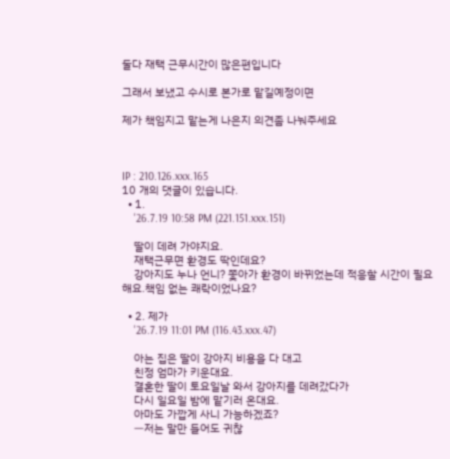둘다 재택 근무시간이 많은편입니다

그래서 보냈고 수시로 본가로 맡길예정이면

제가 책임지고 맡는게 나은지 의견좀 나눠주세요



IP : 210.126.xxx.165
10 개의 댓글이 있습니다.
  • 1.
    '26.7.19 10:58 PM (221.151.xxx.151)

    딸이 데려 가야지요.
    재택근무면 환경도 딱인데요?
    강아지도 누나 언니? 쫓아가 환경이 바뀌었는데 적응할 시간이 필요해요.책임 없는 쾌락이었나요?

  • 2. 제가
    '26.7.19 11:01 PM (116.43.xxx.47)

    아는 집은 딸이 강아지 비용을 다 대고
    친정 엄마가 키운대요.
    결혼한 딸이 토요일날 와서 강아지를 데려갔다가
    다시 일요일 밤에 맡기러 온대요.
    아마도 가깝게 사니 가능하겠죠?
    ㅡ저는 말만 들어도 귀찮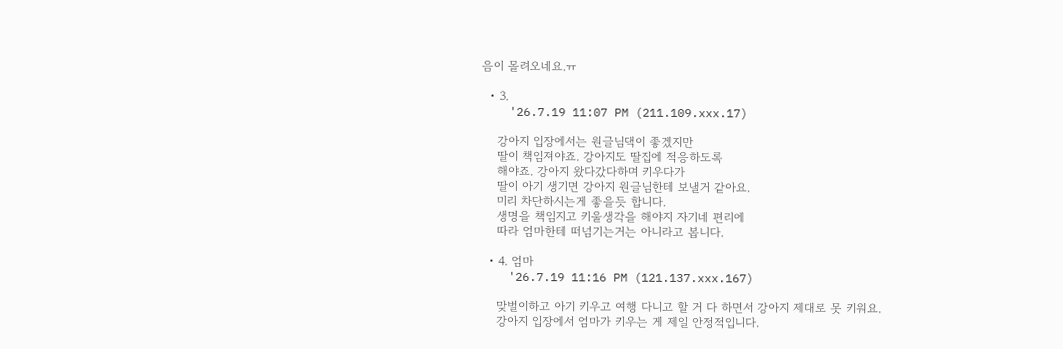음이 몰려오네요.ㅠ

  • 3.
    '26.7.19 11:07 PM (211.109.xxx.17)

    강아지 입장에서는 원글님댁이 좋겠지만
    딸이 책임져야죠. 강아지도 딸집에 적응하도록
    해야죠. 강아지 왔다갔다하며 키우다가
    딸이 아기 생기면 강아지 원글님한테 보낼거 같아요.
    미리 차단하시는게 좋을듯 합니다.
    생명을 책임지고 키울생각을 해야지 자기네 편리에
    따라 엄마한테 떠넘기는거는 아니라고 봅니다.

  • 4. 엄마
    '26.7.19 11:16 PM (121.137.xxx.167)

    맞벌이하고 아기 키우고 여행 다니고 할 거 다 하면서 강아지 제대로 못 키워요.
    강아지 입장에서 엄마가 키우는 게 제일 안정적입니다.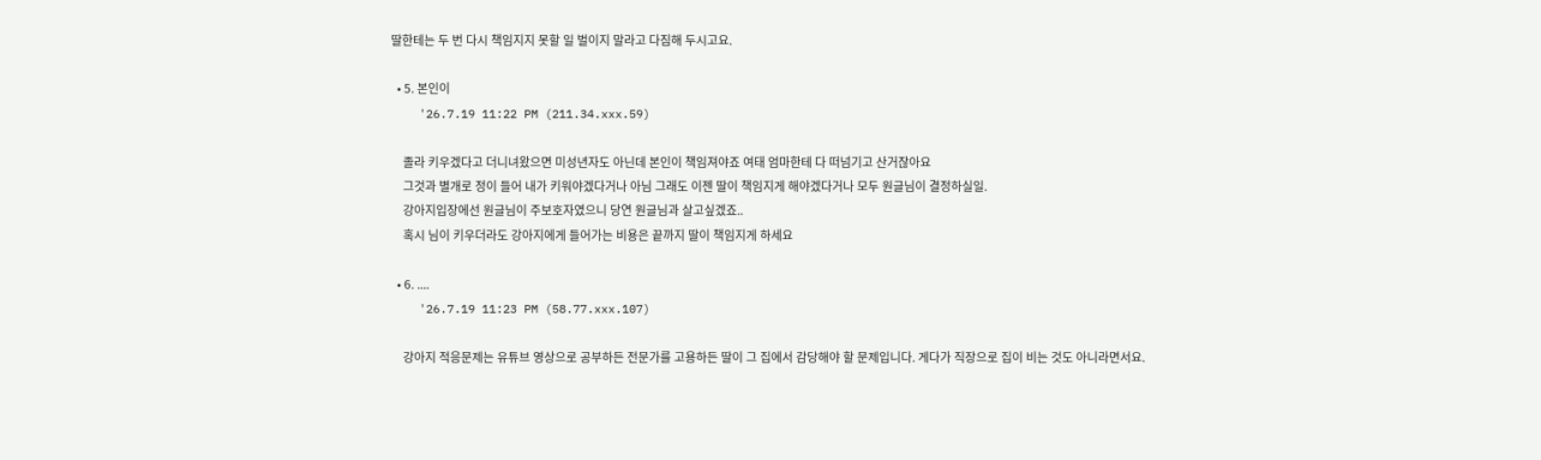딸한테는 두 번 다시 책임지지 못할 일 벌이지 말라고 다짐해 두시고요.

  • 5. 본인이
    '26.7.19 11:22 PM (211.34.xxx.59)

    졸라 키우겠다고 더니녀왔으면 미성년자도 아닌데 본인이 책임져야죠 여태 엄마한테 다 떠넘기고 산거잖아요
    그것과 별개로 정이 들어 내가 키워야겠다거나 아님 그래도 이젠 딸이 책임지게 해야겠다거나 모두 원글님이 결정하실일.
    강아지입장에선 원글님이 주보호자였으니 당연 원글님과 살고싶겠죠..
    혹시 님이 키우더라도 강아지에게 들어가는 비용은 끝까지 딸이 책임지게 하세요

  • 6. ....
    '26.7.19 11:23 PM (58.77.xxx.107)

    강아지 적응문제는 유튜브 영상으로 공부하든 전문가를 고용하든 딸이 그 집에서 감당해야 할 문제입니다. 게다가 직장으로 집이 비는 것도 아니라면서요.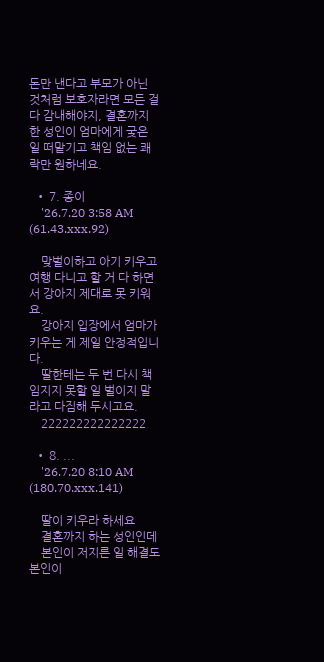돈만 낸다고 부모가 아닌 것처럼 보호자라면 모든 걸 다 감내해야지, 결혼까지 한 성인이 엄마에게 궂은 일 떠맡기고 책임 없는 쾌락만 원하네요.

  • 7. 종이
    '26.7.20 3:58 AM (61.43.xxx.92)

    맞벌이하고 아기 키우고 여행 다니고 할 거 다 하면서 강아지 제대로 못 키워요.
    강아지 입장에서 엄마가 키우는 게 제일 안정적입니다.
    딸한테는 두 번 다시 책임지지 못할 일 벌이지 말라고 다짐해 두시고요.
    222222222222222

  • 8. ...
    '26.7.20 8:10 AM (180.70.xxx.141)

    딸이 키우라 하세요
    결혼까지 하는 성인인데
    본인이 저지른 일 해결도 본인이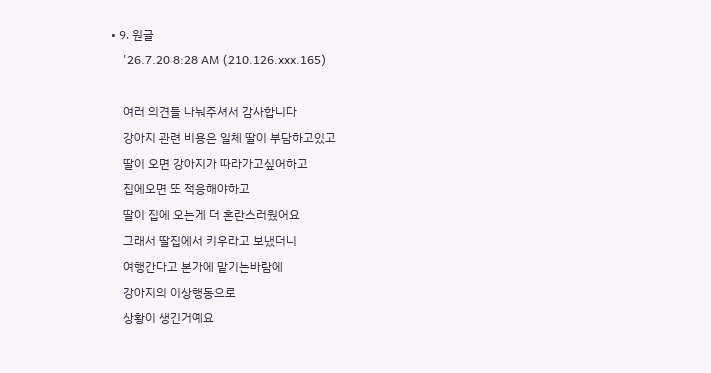• 9. 원글
    '26.7.20 8:28 AM (210.126.xxx.165)

    여러 의견들 나눠주셔서 감사합니다
    강아지 관련 비용은 일체 딸이 부담하고있고
    딸이 오면 강아지가 따라가고싶어하고
    집에오면 또 적응해야하고
    딸이 집에 오는게 더 혼란스러웠어요
    그래서 딸집에서 키우라고 보냈더니
    여행간다고 본가에 맡기는바람에
    강아지의 이상행동으로
    상황이 생긴거예요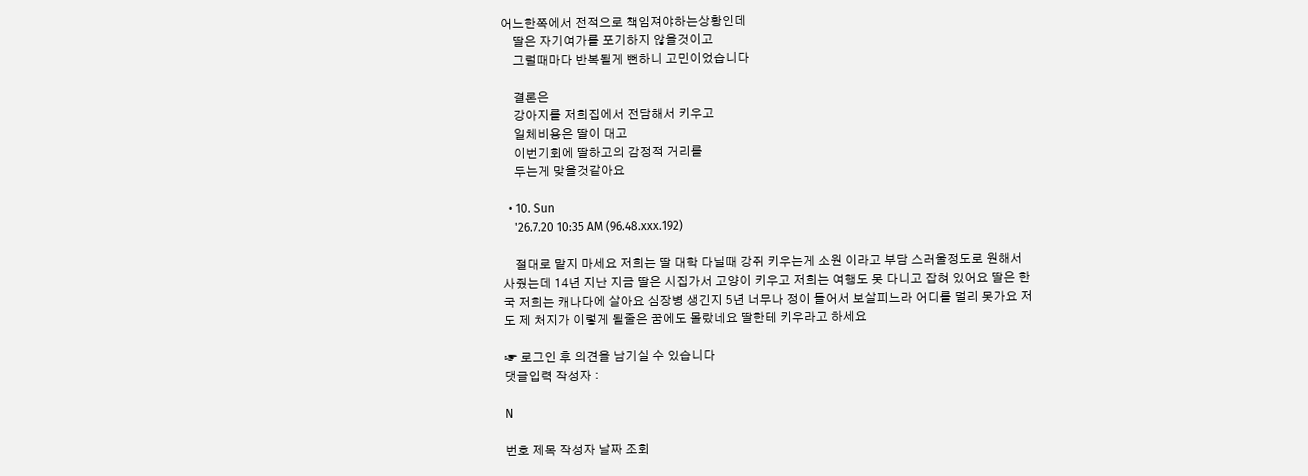어느한쪽에서 전적으로 책임져야하는상황인데
    딸은 자기여가를 포기하지 않을것이고
    그럴때마다 반복될게 뻔하니 고민이었습니다

    결론은
    강아지를 저희집에서 전담해서 키우고
    일체비용은 딸이 대고
    이번기회에 딸하고의 감정적 거리를
    두는게 맞을것같아요

  • 10. Sun
    '26.7.20 10:35 AM (96.48.xxx.192)

    절대로 맡지 마세요 저희는 딸 대학 다닐때 강쥐 키우는게 소원 이라고 부담 스러울정도로 원해서 사줬는데 14년 지난 지금 딸은 시집가서 고양이 키우고 저희는 여행도 못 다니고 잡혀 있어요 딸은 한국 저희는 캐나다에 살아요 심장병 생긴지 5년 너무나 정이 들어서 보살피느라 어디를 멀리 못가요 저도 제 처지가 이렇게 될줄은 꿈에도 몰랐네요 딸한테 키우라고 하세요

☞ 로그인 후 의견을 남기실 수 있습니다
댓글입력 작성자 :

N

번호 제목 작성자 날짜 조회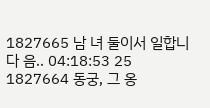1827665 남 녀 둘이서 일합니다 음.. 04:18:53 25
1827664 동궁, 그 옹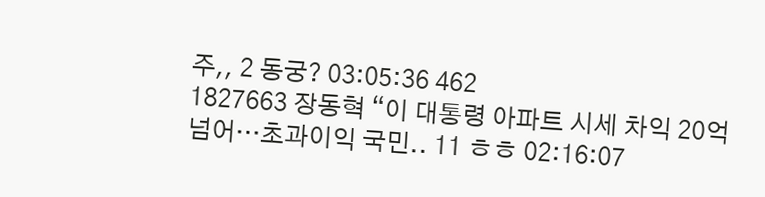주,, 2 동궁? 03:05:36 462
1827663 장동혁 “이 대통령 아파트 시세 차익 20억 넘어…초과이익 국민.. 11 ㅎㅎ 02:16:07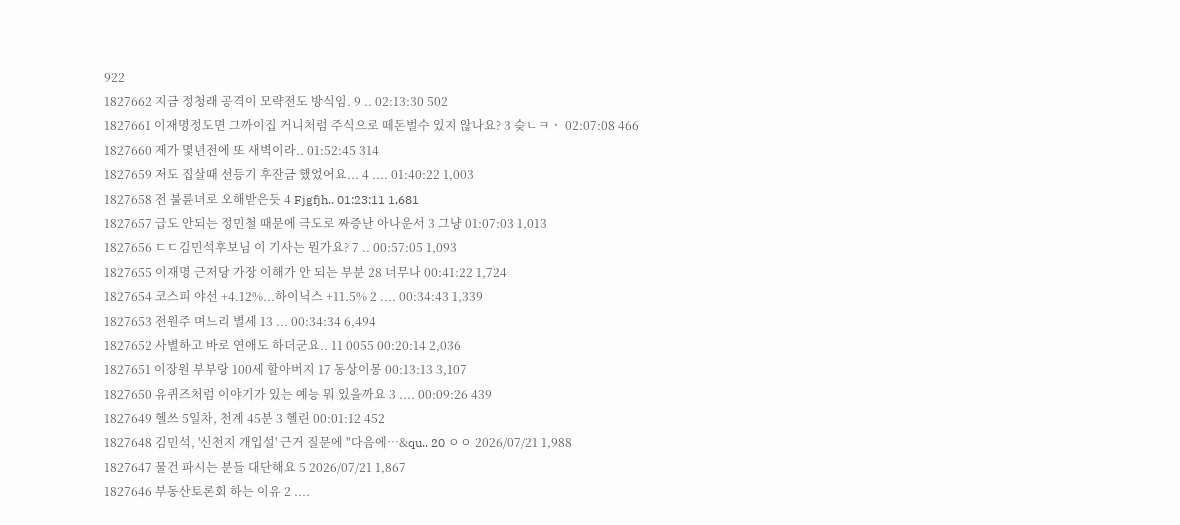922
1827662 지금 정청래 공격이 모략전도 방식임. 9 .. 02:13:30 502
1827661 이재명정도면 그까이집 거니처럼 주식으로 떼돈벌수 있지 않나요? 3 슺ㄴㅋㆍ 02:07:08 466
1827660 제가 몇년전에 또 새벽이라.. 01:52:45 314
1827659 저도 집살때 선등기 후잔금 했었어요... 4 .... 01:40:22 1,003
1827658 전 불륜녀로 오해받은듯 4 Fjgfjh.. 01:23:11 1,681
1827657 급도 안되는 정민철 때문에 극도로 짜증난 아나운서 3 그냥 01:07:03 1,013
1827656 ㄷㄷ김민석후보님 이 기사는 뭔가요? 7 .. 00:57:05 1,093
1827655 이재명 근저당 가장 이해가 안 되는 부분 28 너무나 00:41:22 1,724
1827654 코스피 야선 +4.12%...하이닉스 +11.5% 2 .... 00:34:43 1,339
1827653 전원주 며느리 별세 13 ... 00:34:34 6,494
1827652 사별하고 바로 연애도 하더군요.. 11 0055 00:20:14 2,036
1827651 이장원 부부랑 100세 할아버지 17 동상이몽 00:13:13 3,107
1827650 유퀴즈처럼 이야기가 있는 예능 뭐 있을까요 3 .... 00:09:26 439
1827649 헬쓰 5일차, 천계 45분 3 헬린 00:01:12 452
1827648 김민석, '신천지 개입설' 근거 질문에 "다음에…&qu.. 20 ㅇㅇ 2026/07/21 1,988
1827647 물건 파시는 분들 대단해요 5 2026/07/21 1,867
1827646 부동산토론회 하는 이유 2 ....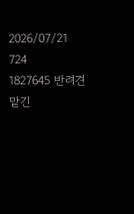2026/07/21 724
1827645 반려견 맡긴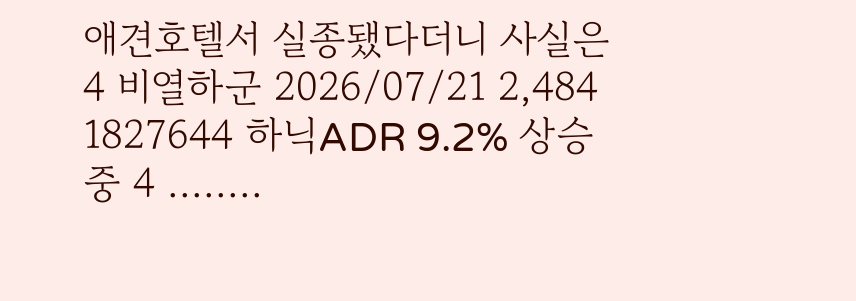애견호텔서 실종됐다더니 사실은 4 비열하군 2026/07/21 2,484
1827644 하닉ADR 9.2% 상승중 4 ........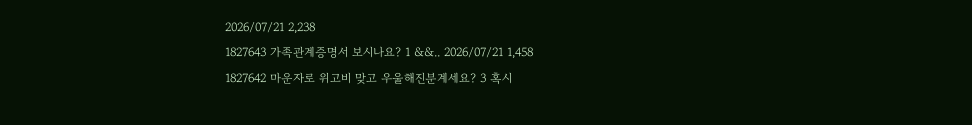2026/07/21 2,238
1827643 가족관계증명서 보시나요? 1 &&.. 2026/07/21 1,458
1827642 마운자로 위고비 맞고 우울해진분계세요? 3 혹시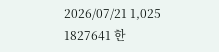2026/07/21 1,025
1827641 한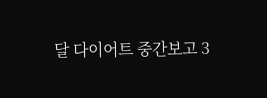달 다이어트 중간보고 3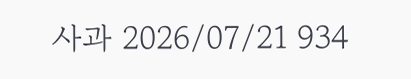사과 2026/07/21 934